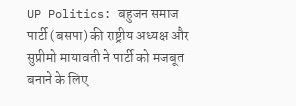UP Politics: बहुजन समाज पार्टी (बसपा) की राष्ट्रीय अध्यक्ष और सुप्रीमो मायावती ने पार्टी को मजबूत बनाने के लिए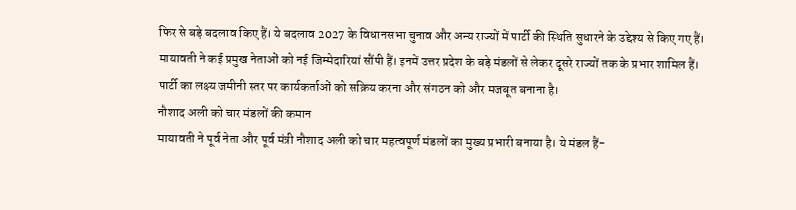फिर से बड़े बदलाव किए हैं। ये बदलाव 2027 के विधानसभा चुनाव और अन्य राज्यों में पार्टी की स्थिति सुधारने के उद्देश्य से किए गए हैं। मायावती ने कई प्रमुख नेताओं को नई जिम्मेदारियां सौंपी हैं। इनमें उत्तर प्रदेश के बड़े मंडलों से लेकर दूसरे राज्यों तक के प्रभार शामिल हैं। पार्टी का लक्ष्य जमीनी स्तर पर कार्यकर्ताओं को सक्रिय करना और संगठन को और मजबूत बनाना है।
नौशाद अली को चार मंडलों की कमान
मायावती ने पूर्व नेता और पूर्व मंत्री नौशाद अली को चार महत्वपूर्ण मंडलों का मुख्य प्रभारी बनाया है। ये मंडल हैं-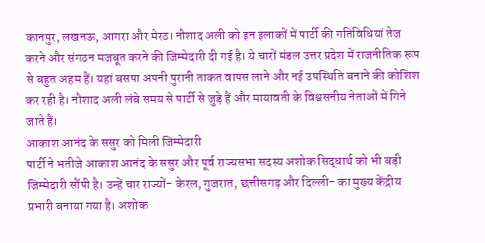कानपुर, लखनऊ, आगरा और मेरठ। नौशाद अली को इन इलाकों में पार्टी की गतिविधियां तेज करने और संगठन मजबूत करने की जिम्मेदारी दी गई है। ये चारों मंडल उत्तर प्रदेश में राजनीतिक रूप से बहुत अहम हैं। यहां बसपा अपनी पुरानी ताकत वापस लाने और नई उपस्थिति बनाने की कोशिश कर रही है। नौशाद अली लंबे समय से पार्टी से जुड़े हैं और मायावती के विश्वसनीय नेताओं में गिने जाते हैं।
आकाश आनंद के ससुर को मिली जिम्मेदारी
पार्टी ने भतीजे आकाश आनंद के ससुर और पूर्व राज्यसभा सदस्य अशोक सिद्धार्थ को भी बड़ी जिम्मेदारी सौंपी है। उन्हें चार राज्यों- केरल, गुजरात, छत्तीसगढ़ और दिल्ली- का मुख्य केंद्रीय प्रभारी बनाया गया है। अशोक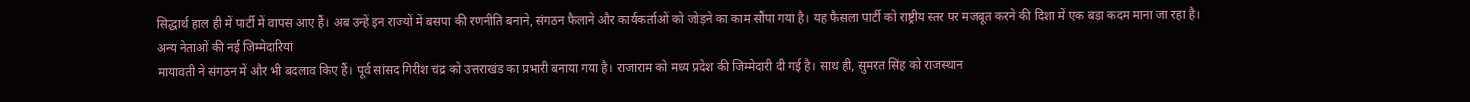सिद्धार्थ हाल ही में पार्टी में वापस आए हैं। अब उन्हें इन राज्यों में बसपा की रणनीति बनाने, संगठन फैलाने और कार्यकर्ताओं को जोड़ने का काम सौंपा गया है। यह फैसला पार्टी को राष्ट्रीय स्तर पर मजबूत करने की दिशा में एक बड़ा कदम माना जा रहा है।
अन्य नेताओं की नई जिम्मेदारियां
मायावती ने संगठन में और भी बदलाव किए हैं। पूर्व सांसद गिरीश चंद्र को उत्तराखंड का प्रभारी बनाया गया है। राजाराम को मध्य प्रदेश की जिम्मेदारी दी गई है। साथ ही, सुमरत सिंह को राजस्थान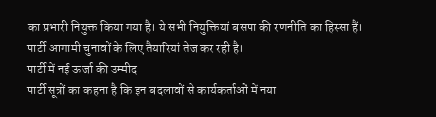का प्रभारी नियुक्त किया गया है। ये सभी नियुक्तियां बसपा की रणनीति का हिस्सा हैं। पार्टी आगामी चुनावों के लिए तैयारियां तेज कर रही है।
पार्टी में नई ऊर्जा की उम्मीद
पार्टी सूत्रों का कहना है कि इन बदलावों से कार्यकर्ताओं में नया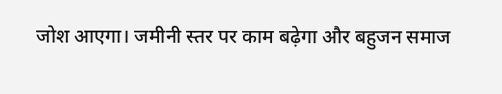जोश आएगा। जमीनी स्तर पर काम बढ़ेगा और बहुजन समाज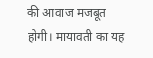की आवाज मजबूत होगी। मायावती का यह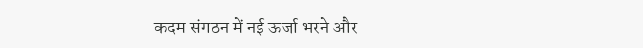कदम संगठन में नई ऊर्जा भरने और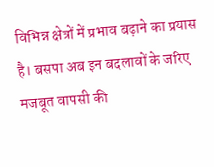विभिन्न क्षेत्रों में प्रभाव बढ़ाने का प्रयास है। बसपा अब इन बदलावों के जरिए मजबूत वापसी की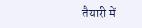तैयारी में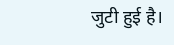जुटी हुई है।